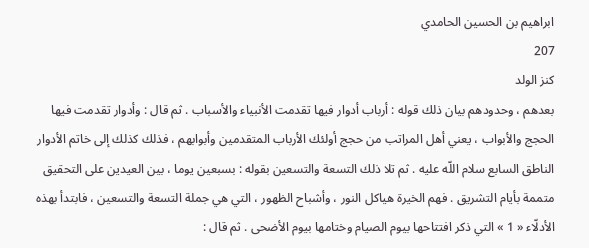ابراهيم بن الحسين الحامدي
207
كنز الولد
بعدهم ، وحدودهم بيان ذلك قوله : أرباب أدوار فيها تقدمت الأنبياء والأسباب . ثم قال : وأدوار تقدمت فيها الحجج والأبواب ، يعني أهل المراتب من حجج أولئك الأرباب المتقدمين وأبوابهم ، فذلك كذلك إلى خاتم الأدوار الناطق السابع سلام اللّه عليه . ثم تلا ذلك التسعة والتسعين بقوله : بسبعين يوما ، بين العيدين على التحقيق متممة بأيام التشريق . فهم الخيرة هياكل النور ، وأشباح الظهور ، التي هي جملة التسعة والتسعين ، فابتدأ بهذه الأدلّاء « 1 » التي ذكر افتتاحها بيوم الصيام وختامها بيوم الأضحى . ثم قال :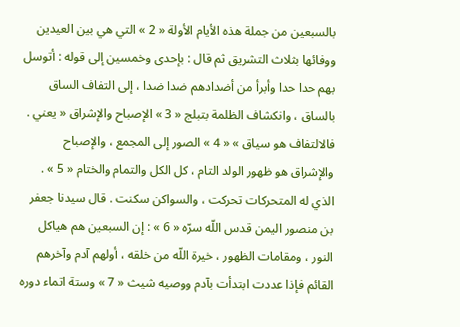بالسبعين من جملة هذه الأيام الأولة « 2 » التي هي بين العيدين ووفائها بثلاث التشريق ثم قال : بإحدى وخمسين إلى قوله : أتوسل بهم حدا حدا وأبرأ من أضدادهم ضدا ضدا ، إلى التفاف الساق بالساق ، وانكشاف الظلمة بتبلج « 3 » الإصباح والإشراق « يعني . فالالتفاف هو سياق » « 4 » الصور إلى المجمع ، والإصباح والإشراق هو ظهور الولد التام ، كل الكل والتمام والختام « 5 » . الذي له المتحركات تحركت ، والسواكن سكنت . قال سيدنا جعفر بن منصور اليمن قدس اللّه سرّه « 6 » : إن السبعين هم هياكل النور ، ومقامات الظهور ، خيرة اللّه من خلقه ، أولهم آدم وآخرهم القائم فإذا عددت ابتدأت بآدم ووصيه شيث « 7 » وستة اتماء دوره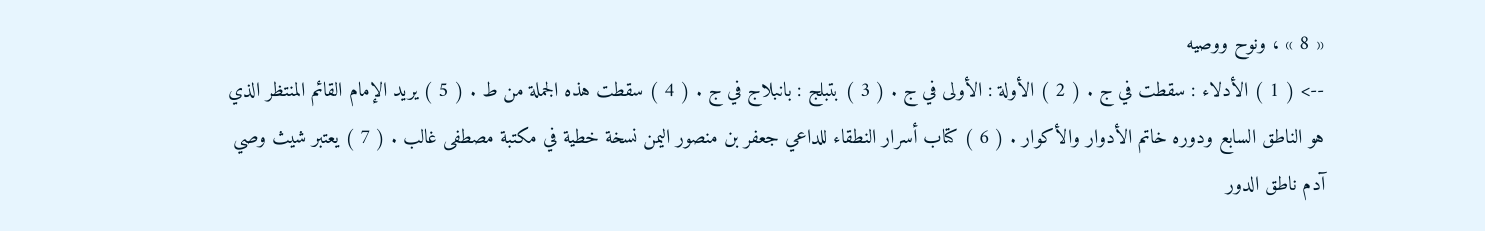« 8 » ، ونوح ووصيه
--> ( 1 ) الأدلاء : سقطت في ج . ( 2 ) الأولة : الأولى في ج . ( 3 ) بتبلج : بانبلاج في ج . ( 4 ) سقطت هذه الجملة من ط . ( 5 ) يريد الإمام القائم المنتظر الذي هو الناطق السابع ودوره خاتم الأدوار والأكوار . ( 6 ) كتاب أسرار النطقاء للداعي جعفر بن منصور اليمن نسخة خطية في مكتبة مصطفى غالب . ( 7 ) يعتبر شيث وصي آدم ناطق الدور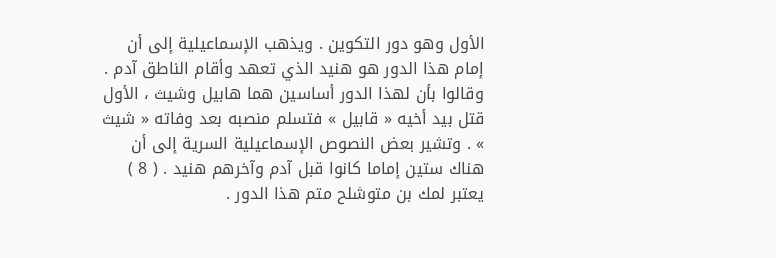الأول وهو دور التكوين . ويذهب الإسماعيلية إلى أن إمام هذا الدور هو هنيد الذي تعهد وأقام الناطق آدم . وقالوا بأن لهذا الدور أساسين هما هابيل وشيث ، الأول قتل بيد أخيه « قابيل » فتسلم منصبه بعد وفاته « شيث » . وتشير بعض النصوص الإسماعيلية السرية إلى أن هناك ستين إماما كانوا قبل آدم وآخرهم هنيد . ( 8 ) يعتبر لمك بن متوشلح متم هذا الدور .